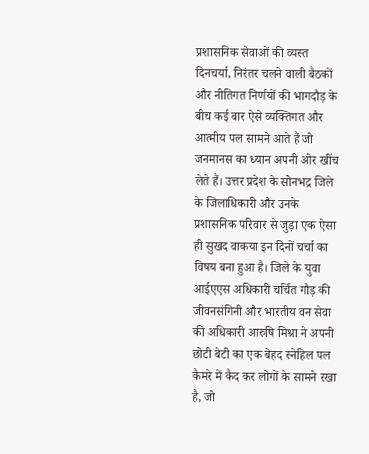प्रशासनिक सेवाओं की व्यस्त दिनचर्या, निरंतर चलने वाली बैठकों और नीतिगत निर्णयों की भागदौड़ के बीच कई बार ऐसे व्यक्तिगत और आत्मीय पल सामने आते हैं जो जनमानस का ध्यान अपनी ओर खींच लेते हैं। उत्तर प्रदेश के सोनभद्र जिले के जिलाधिकारी और उनके प्रशासनिक परिवार से जुड़ा एक ऐसा ही सुखद वाकया इन दिनों चर्चा का विषय बना हुआ है। जिले के युवा आईएएस अधिकारी चर्चित गौड़ की जीवनसंगिनी और भारतीय वन सेवा की अधिकारी आरुषि मिश्रा ने अपनी छोटी बेटी का एक बेहद स्नेहिल पल कैमरे में कैद कर लोगों के सामने रखा है, जो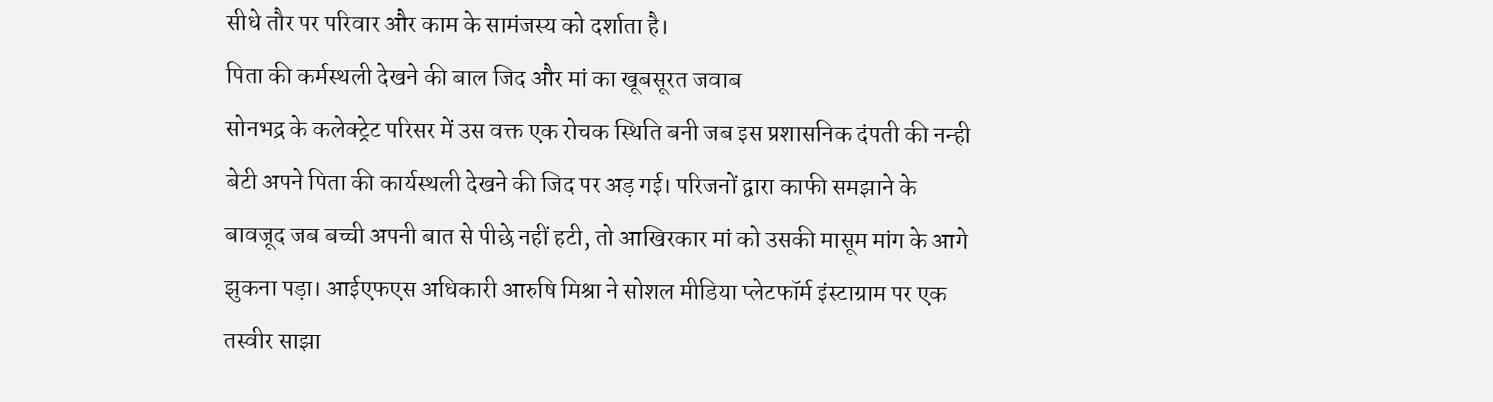सीधे तौर पर परिवार और काम के सामंजस्य को दर्शाता है।
पिता की कर्मस्थली देखने की बाल जिद और मां का खूबसूरत जवाब
सोनभद्र के कलेक्ट्रेट परिसर में उस वक्त एक रोचक स्थिति बनी जब इस प्रशासनिक दंपती की नन्ही बेटी अपने पिता की कार्यस्थली देखने की जिद पर अड़ गई। परिजनों द्वारा काफी समझाने के बावजूद जब बच्ची अपनी बात से पीछे नहीं हटी, तो आखिरकार मां को उसकी मासूम मांग के आगे झुकना पड़ा। आईएफएस अधिकारी आरुषि मिश्रा ने सोशल मीडिया प्लेटफॉर्म इंस्टाग्राम पर एक तस्वीर साझा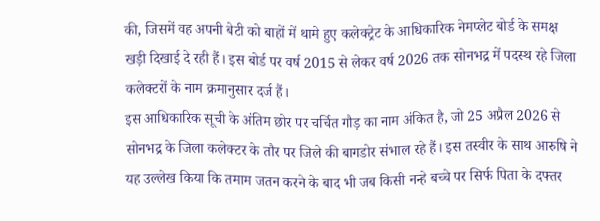की, जिसमें वह अपनी बेटी को बाहों में थामे हुए कलेक्ट्रेट के आधिकारिक नेमप्लेट बोर्ड के समक्ष खड़ी दिखाई दे रही हैं। इस बोर्ड पर वर्ष 2015 से लेकर वर्ष 2026 तक सोनभद्र में पदस्थ रहे जिला कलेक्टरों के नाम क्रमानुसार दर्ज हैं।
इस आधिकारिक सूची के अंतिम छोर पर चर्चित गौड़ का नाम अंकित है, जो 25 अप्रैल 2026 से सोनभद्र के जिला कलेक्टर के तौर पर जिले की बागडोर संभाल रहे हैं। इस तस्वीर के साथ आरुषि ने यह उल्लेख किया कि तमाम जतन करने के बाद भी जब किसी नन्हे बच्चे पर सिर्फ पिता के दफ्तर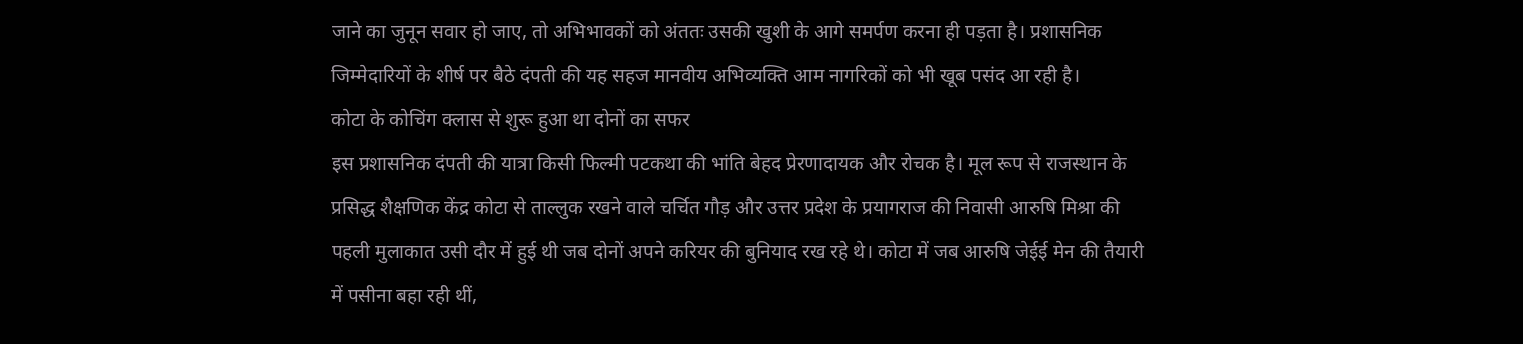जाने का जुनून सवार हो जाए, तो अभिभावकों को अंततः उसकी खुशी के आगे समर्पण करना ही पड़ता है। प्रशासनिक जिम्मेदारियों के शीर्ष पर बैठे दंपती की यह सहज मानवीय अभिव्यक्ति आम नागरिकों को भी खूब पसंद आ रही है।
कोटा के कोचिंग क्लास से शुरू हुआ था दोनों का सफर
इस प्रशासनिक दंपती की यात्रा किसी फिल्मी पटकथा की भांति बेहद प्रेरणादायक और रोचक है। मूल रूप से राजस्थान के प्रसिद्ध शैक्षणिक केंद्र कोटा से ताल्लुक रखने वाले चर्चित गौड़ और उत्तर प्रदेश के प्रयागराज की निवासी आरुषि मिश्रा की पहली मुलाकात उसी दौर में हुई थी जब दोनों अपने करियर की बुनियाद रख रहे थे। कोटा में जब आरुषि जेईई मेन की तैयारी में पसीना बहा रही थीं,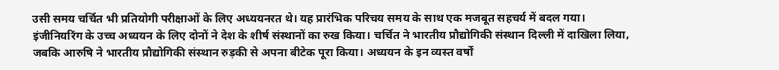उसी समय चर्चित भी प्रतियोगी परीक्षाओं के लिए अध्ययनरत थे। यह प्रारंभिक परिचय समय के साथ एक मजबूत सहचर्य में बदल गया।
इंजीनियरिंग के उच्च अध्ययन के लिए दोनों ने देश के शीर्ष संस्थानों का रुख किया। चर्चित ने भारतीय प्रौद्योगिकी संस्थान दिल्ली में दाखिला लिया, जबकि आरुषि ने भारतीय प्रौद्योगिकी संस्थान रुड़की से अपना बीटेक पूरा किया। अध्ययन के इन व्यस्त वर्षों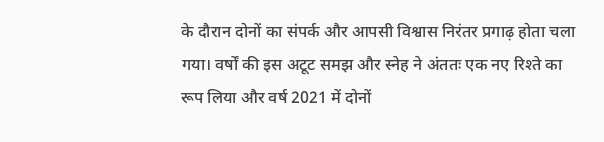के दौरान दोनों का संपर्क और आपसी विश्वास निरंतर प्रगाढ़ होता चला गया। वर्षों की इस अटूट समझ और स्नेह ने अंततः एक नए रिश्ते का रूप लिया और वर्ष 2021 में दोनों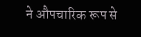ने औपचारिक रूप से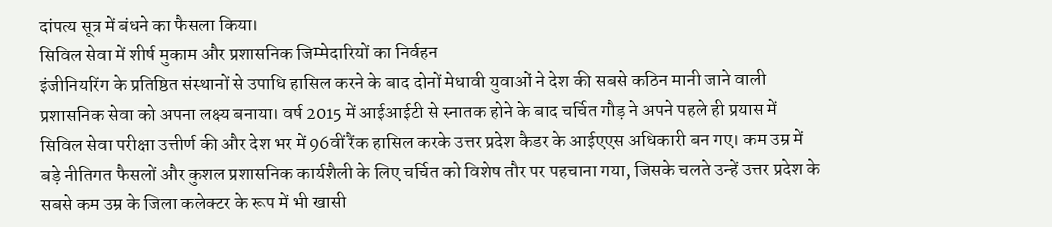दांपत्य सूत्र में बंधने का फैसला किया।
सिविल सेवा में शीर्ष मुकाम और प्रशासनिक जिम्मेदारियों का निर्वहन
इंजीनियरिंग के प्रतिष्ठित संस्थानों से उपाधि हासिल करने के बाद दोनों मेधावी युवाओं ने देश की सबसे कठिन मानी जाने वाली प्रशासनिक सेवा को अपना लक्ष्य बनाया। वर्ष 2015 में आईआईटी से स्नातक होने के बाद चर्चित गौड़ ने अपने पहले ही प्रयास में सिविल सेवा परीक्षा उत्तीर्ण की और देश भर में 96वीं रैंक हासिल करके उत्तर प्रदेश कैडर के आईएएस अधिकारी बन गए। कम उम्र में बड़े नीतिगत फैसलों और कुशल प्रशासनिक कार्यशैली के लिए चर्चित को विशेष तौर पर पहचाना गया, जिसके चलते उन्हें उत्तर प्रदेश के सबसे कम उम्र के जिला कलेक्टर के रूप में भी खासी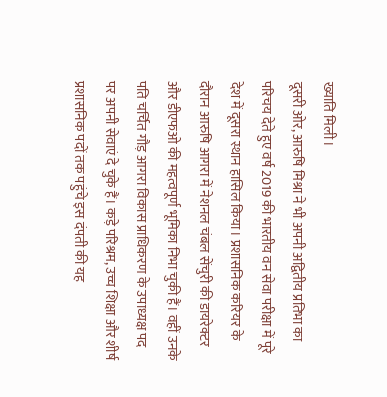ख्याति मिली।
दूसरी ओर, आरुषि मिश्रा ने भी अपनी अद्वितीय प्रतिभा का परिचय देते हुए वर्ष 2019 की भारतीय वन सेवा परीक्षा में पूरे देश में दूसरा स्थान हासिल किया। प्रशासनिक करियर के दौरान आरुषि आगरा में नेशनल चंबल सेंचुरी की डायरेक्टर और डीएफओ की महत्वपूर्ण भूमिका निभा चुकी हैं। वहीं उनके पति चर्चित गौड़ आगरा विकास प्राधिकरण के उपाध्यक्ष पद पर अपनी सेवाएं दे चुके हैं। कड़े परिश्रम, उच्च शिक्षा और शीर्ष प्रशासनिक पदों तक पहुंचे इस दंपती की यह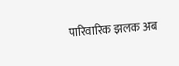पारिवारिक झलक अब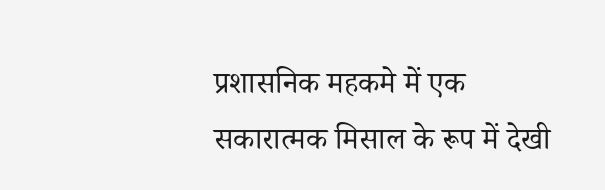प्रशासनिक महकमे में एक सकारात्मक मिसाल के रूप में देखी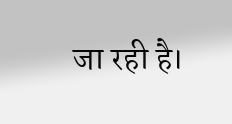जा रही है।